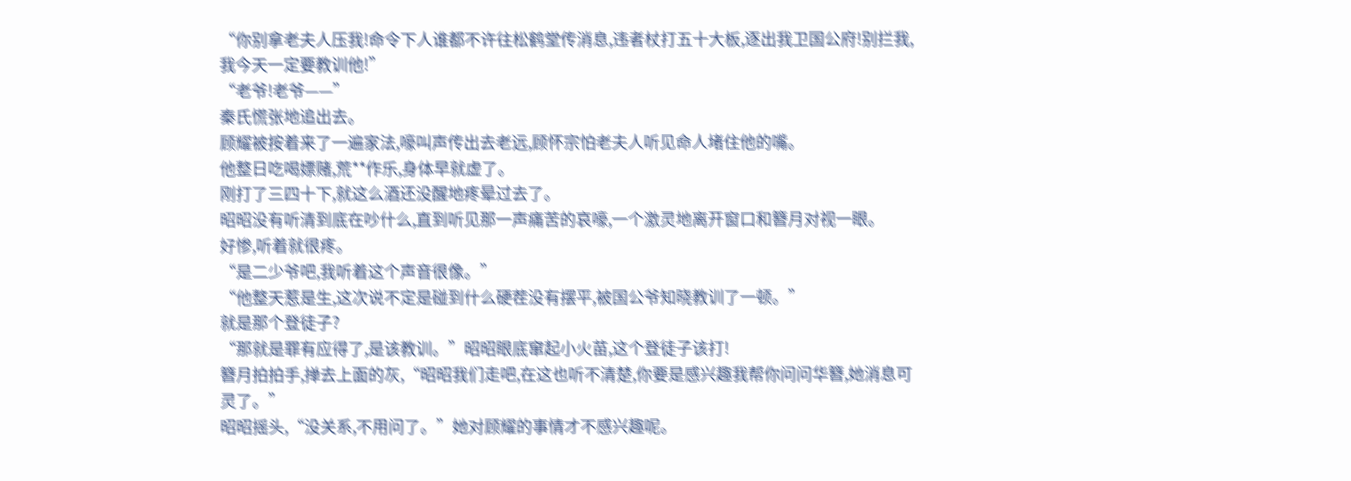“你别拿老夫人压我!命令下人谁都不许往松鹤堂传消息,违者杖打五十大板,逐出我卫国公府!别拦我,我今天一定要教训他!”
“老爷!老爷——”
秦氏慌张地追出去。
顾耀被按着来了一遍家法,嚎叫声传出去老远,顾怀宗怕老夫人听见命人堵住他的嘴。
他整日吃喝嫖赌,荒**作乐,身体早就虚了。
刚打了三四十下,就这么酒还没醒地疼晕过去了。
昭昭没有听清到底在吵什么,直到听见那一声痛苦的哀嚎,一个激灵地离开窗口和簪月对视一眼。
好惨,听着就很疼。
“是二少爷吧,我听着这个声音很像。”
“他整天惹是生,这次说不定是碰到什么硬茬没有摆平,被国公爷知晓教训了一顿。”
就是那个登徒子?
“那就是罪有应得了,是该教训。”昭昭眼底窜起小火苗,这个登徒子该打!
簪月拍拍手,掸去上面的灰,“昭昭我们走吧,在这也听不清楚,你要是感兴趣我帮你问问华簪,她消息可灵了。”
昭昭摇头,“没关系,不用问了。”她对顾耀的事情才不感兴趣呢。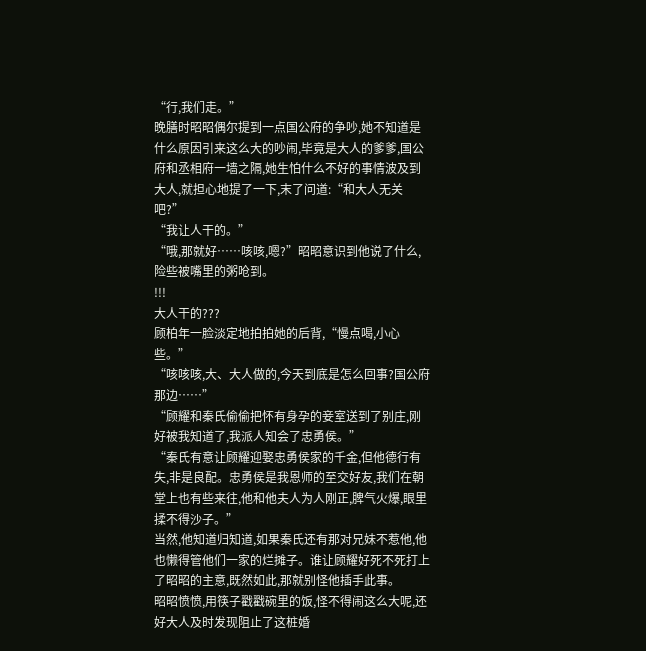“行,我们走。”
晚膳时昭昭偶尔提到一点国公府的争吵,她不知道是什么原因引来这么大的吵闹,毕竟是大人的爹爹,国公府和丞相府一墙之隔,她生怕什么不好的事情波及到大人,就担心地提了一下,末了问道:“和大人无关吧?”
“我让人干的。”
“哦,那就好……咳咳,嗯?”昭昭意识到他说了什么,险些被嘴里的粥呛到。
!!!
大人干的???
顾柏年一脸淡定地拍拍她的后背,“慢点喝,小心些。”
“咳咳咳,大、大人做的,今天到底是怎么回事?国公府那边……”
“顾耀和秦氏偷偷把怀有身孕的妾室送到了别庄,刚好被我知道了,我派人知会了忠勇侯。”
“秦氏有意让顾耀迎娶忠勇侯家的千金,但他德行有失,非是良配。忠勇侯是我恩师的至交好友,我们在朝堂上也有些来往,他和他夫人为人刚正,脾气火爆,眼里揉不得沙子。”
当然,他知道归知道,如果秦氏还有那对兄妹不惹他,他也懒得管他们一家的烂摊子。谁让顾耀好死不死打上了昭昭的主意,既然如此,那就别怪他插手此事。
昭昭愤愤,用筷子戳戳碗里的饭,怪不得闹这么大呢,还好大人及时发现阻止了这桩婚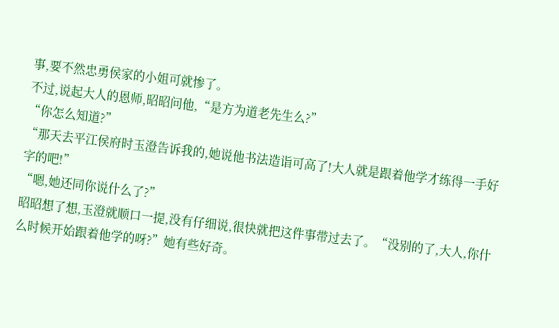事,要不然忠勇侯家的小姐可就惨了。
不过,说起大人的恩师,昭昭问他,“是方为道老先生么?”
“你怎么知道?”
“那天去平江侯府时玉澄告诉我的,她说他书法造诣可高了!大人就是跟着他学才练得一手好字的吧!”
“嗯,她还同你说什么了?”
昭昭想了想,玉澄就顺口一提,没有仔细说,很快就把这件事带过去了。“没别的了,大人,你什么时候开始跟着他学的呀?”她有些好奇。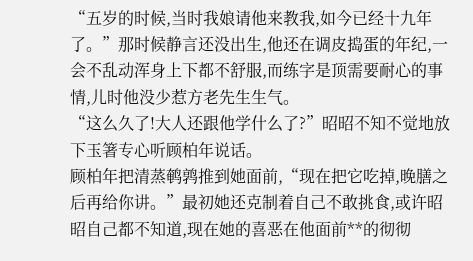“五岁的时候,当时我娘请他来教我,如今已经十九年了。”那时候静言还没出生,他还在调皮捣蛋的年纪,一会不乱动浑身上下都不舒服,而练字是顶需要耐心的事情,儿时他没少惹方老先生生气。
“这么久了!大人还跟他学什么了?”昭昭不知不觉地放下玉箸专心听顾柏年说话。
顾柏年把清蒸鹌鹑推到她面前,“现在把它吃掉,晚膳之后再给你讲。”最初她还克制着自己不敢挑食,或许昭昭自己都不知道,现在她的喜恶在他面前**的彻彻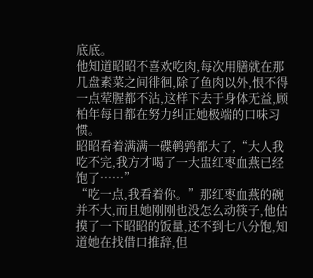底底。
他知道昭昭不喜欢吃肉,每次用膳就在那几盘素菜之间徘徊,除了鱼肉以外,恨不得一点荤腥都不沾,这样下去于身体无益,顾柏年每日都在努力纠正她极端的口味习惯。
昭昭看着满满一碟鹌鹑都大了,“大人我吃不完,我方才喝了一大盅红枣血燕已经饱了……”
“吃一点,我看着你。”那红枣血燕的碗并不大,而且她刚刚也没怎么动筷子,他估摸了一下昭昭的饭量,还不到七八分饱,知道她在找借口推辞,但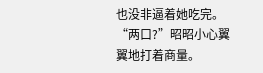也没非逼着她吃完。
“两口?”昭昭小心翼翼地打着商量。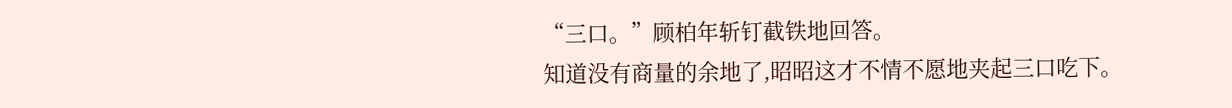“三口。”顾柏年斩钉截铁地回答。
知道没有商量的余地了,昭昭这才不情不愿地夹起三口吃下。